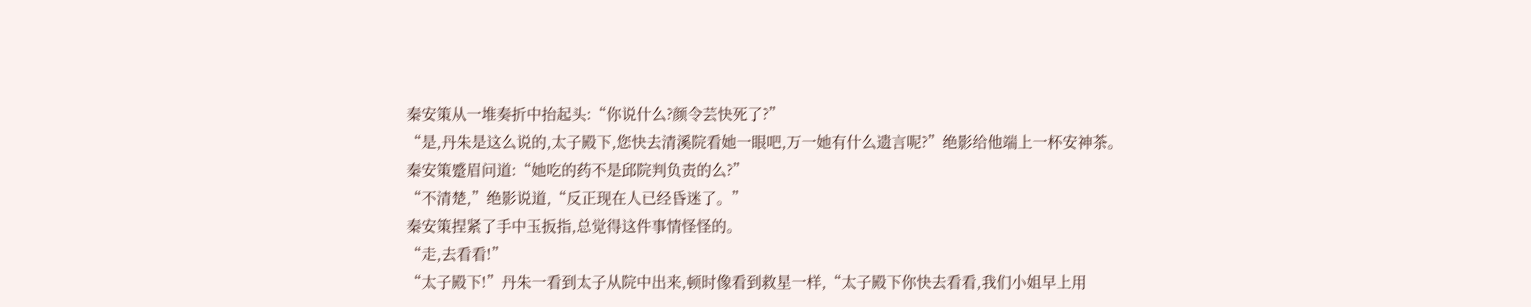秦安策从一堆奏折中抬起头:“你说什么?颜令芸快死了?”
“是,丹朱是这么说的,太子殿下,您快去清溪院看她一眼吧,万一她有什么遗言呢?”绝影给他端上一杯安神茶。
秦安策蹙眉问道:“她吃的药不是邱院判负责的么?”
“不清楚,”绝影说道,“反正现在人已经昏迷了。”
秦安策捏紧了手中玉扳指,总觉得这件事情怪怪的。
“走,去看看!”
“太子殿下!”丹朱一看到太子从院中出来,顿时像看到救星一样,“太子殿下你快去看看,我们小姐早上用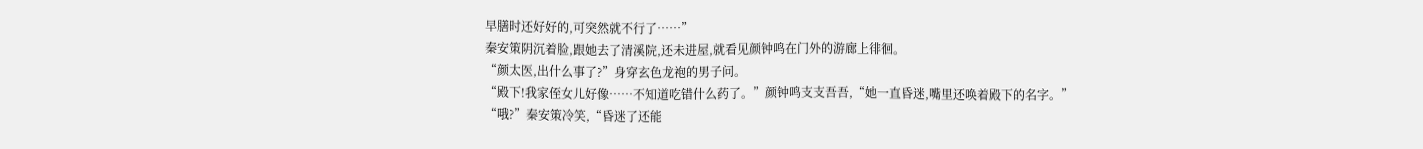早膳时还好好的,可突然就不行了……”
秦安策阴沉着脸,跟她去了清溪院,还未进屋,就看见颜钟鸣在门外的游廊上徘徊。
“颜太医,出什么事了?”身穿玄色龙袍的男子问。
“殿下!我家侄女儿好像……不知道吃错什么药了。”颜钟鸣支支吾吾,“她一直昏迷,嘴里还唤着殿下的名字。”
“哦?”秦安策冷笑,“昏迷了还能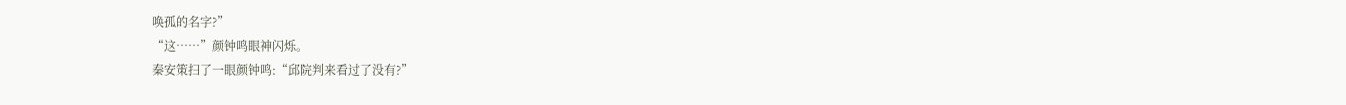唤孤的名字?”
“这……”颜钟鸣眼神闪烁。
秦安策扫了一眼颜钟鸣:“邱院判来看过了没有?”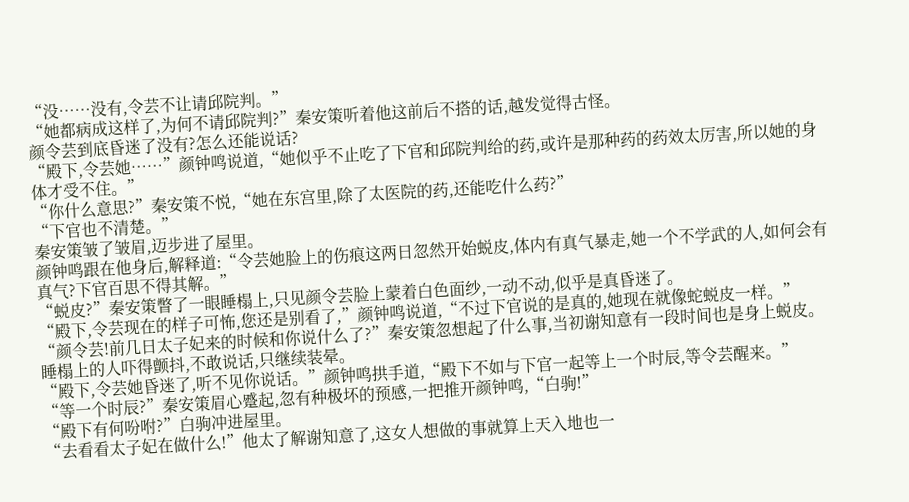“没……没有,令芸不让请邱院判。”
“她都病成这样了,为何不请邱院判?”秦安策听着他这前后不搭的话,越发觉得古怪。
颜令芸到底昏迷了没有?怎么还能说话?
“殿下,令芸她……”颜钟鸣说道,“她似乎不止吃了下官和邱院判给的药,或许是那种药的药效太厉害,所以她的身体才受不住。”
“你什么意思?”秦安策不悦,“她在东宫里,除了太医院的药,还能吃什么药?”
“下官也不清楚。”
秦安策皱了皱眉,迈步进了屋里。
颜钟鸣跟在他身后,解释道:“令芸她脸上的伤痕这两日忽然开始蜕皮,体内有真气暴走,她一个不学武的人,如何会有真气?下官百思不得其解。”
“蜕皮?”秦安策瞥了一眼睡榻上,只见颜令芸脸上蒙着白色面纱,一动不动,似乎是真昏迷了。
“殿下,令芸现在的样子可怖,您还是别看了,”颜钟鸣说道,“不过下官说的是真的,她现在就像蛇蜕皮一样。”
“颜令芸!前几日太子妃来的时候和你说什么了?”秦安策忽想起了什么事,当初谢知意有一段时间也是身上蜕皮。
睡榻上的人吓得颤抖,不敢说话,只继续装晕。
“殿下,令芸她昏迷了,听不见你说话。”颜钟鸣拱手道,“殿下不如与下官一起等上一个时辰,等令芸醒来。”
“等一个时辰?”秦安策眉心蹙起,忽有种极坏的预感,一把推开颜钟鸣,“白驹!”
“殿下有何吩咐?”白驹冲进屋里。
“去看看太子妃在做什么!”他太了解谢知意了,这女人想做的事就算上天入地也一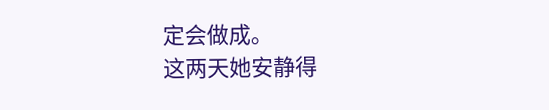定会做成。
这两天她安静得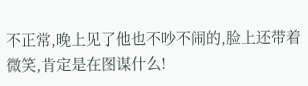不正常,晚上见了他也不吵不闹的,脸上还带着微笑,肯定是在图谋什么!